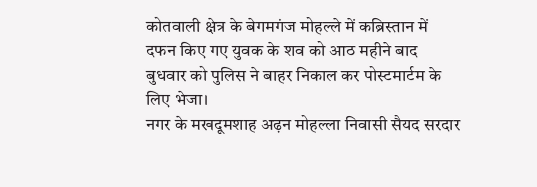कोतवाली क्षेत्र के बेगमगंज मोहल्ले में कब्रिस्तान में दफन किए गए युवक के शव को आठ महीने बाद बुधवार को पुलिस ने बाहर निकाल कर पोस्टमार्टम के लिए भेजा।
नगर के मखदूमशाह अढ़न मोहल्ला निवासी सैयद सरदार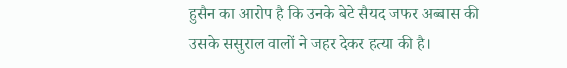हुसैन का आरोप है कि उनके बेटे सैयद जफर अब्बास की उसके ससुराल वालों ने जहर देकर हत्या की है।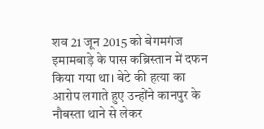शव 21 जून 2015 को बेगमगंज इमामबाड़े के पास कब्रिस्तान में दफन किया गया था। बेटे की हत्या का आरोप लगाते हुए उन्होंने कानपुर के नौबस्ता थाने से लेकर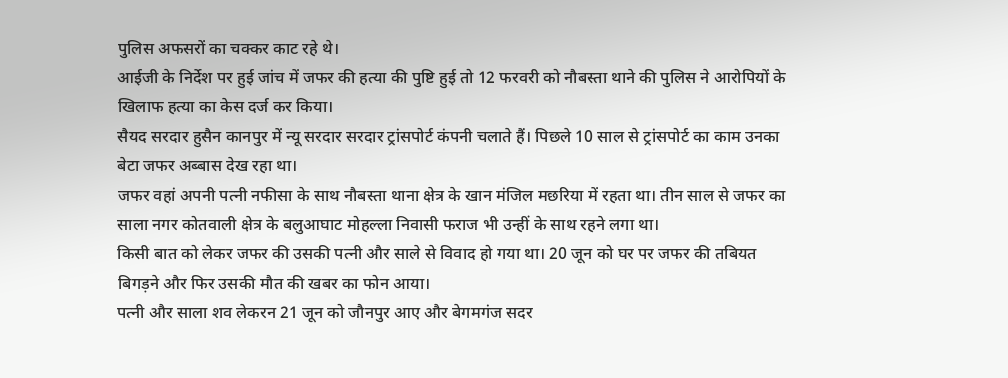पुलिस अफसरों का चक्कर काट रहे थे।
आईजी के निर्देश पर हुई जांच में जफर की हत्या की पुष्टि हुई तो 12 फरवरी को नौबस्ता थाने की पुलिस ने आरोपियों के खिलाफ हत्या का केस दर्ज कर किया।
सैयद सरदार हुसैन कानपुर में न्यू सरदार सरदार ट्रांसपोर्ट कंपनी चलाते हैं। पिछले 10 साल से ट्रांसपोर्ट का काम उनका बेटा जफर अब्बास देख रहा था।
जफर वहां अपनी पत्नी नफीसा के साथ नौबस्ता थाना क्षेत्र के खान मंजिल मछरिया में रहता था। तीन साल से जफर का साला नगर कोतवाली क्षेत्र के बलुआघाट मोहल्ला निवासी फराज भी उन्हीं के साथ रहने लगा था।
किसी बात को लेकर जफर की उसकी पत्नी और साले से विवाद हो गया था। 20 जून को घर पर जफर की तबियत बिगड़ने और फिर उसकी मौत की खबर का फोन आया।
पत्नी और साला शव लेकरन 21 जून को जौनपुर आए और बेगमगंज सदर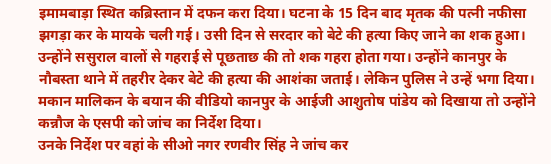इमामबाड़ा स्थित कब्रिस्तान में दफन करा दिया। घटना के 15 दिन बाद मृतक की पत्नी नफीसा झगड़ा कर के मायके चली गई। उसी दिन से सरदार को बेटे की हत्या किए जाने का शक हुआ।
उन्होंने ससुराल वालों से गहराई से पूछताछ की तो शक गहरा होता गया। उन्होंने कानपुर के नौबस्ता थाने में तहरीर देकर बेटे की हत्या की आशंका जताई। लेकिन पुलिस ने उन्हें भगा दिया।
मकान मालिकन के बयान की वीडियो कानपुर के आईजी आशुतोष पांडेय को दिखाया तो उन्होंने कन्नौज के एसपी को जांच का निर्देश दिया।
उनके निर्देश पर वहां के सीओ नगर रणवीर सिंह ने जांच कर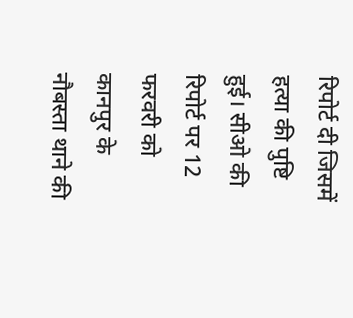रिपोर्ट दी जिसमें हत्या की पुष्टि हुई। सीओ की रिपोर्ट पर 12 फरवरी को कानपुर के नौबस्ता थाने की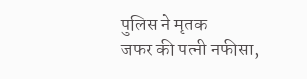पुलिस ने मृतक
जफर की पत्नी नफीसा,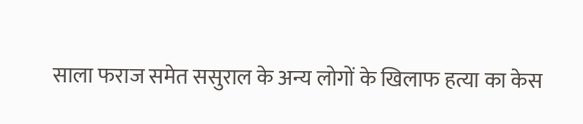साला फराज समेत ससुराल के अन्य लोगों के खिलाफ हत्या का केस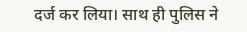दर्ज कर लिया। साथ ही पुलिस ने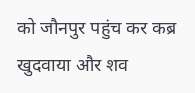को जौनपुर पहुंच कर कब्र खुदवाया और शव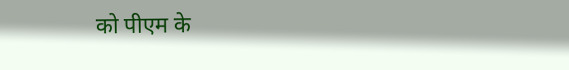को पीएम के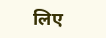लिए